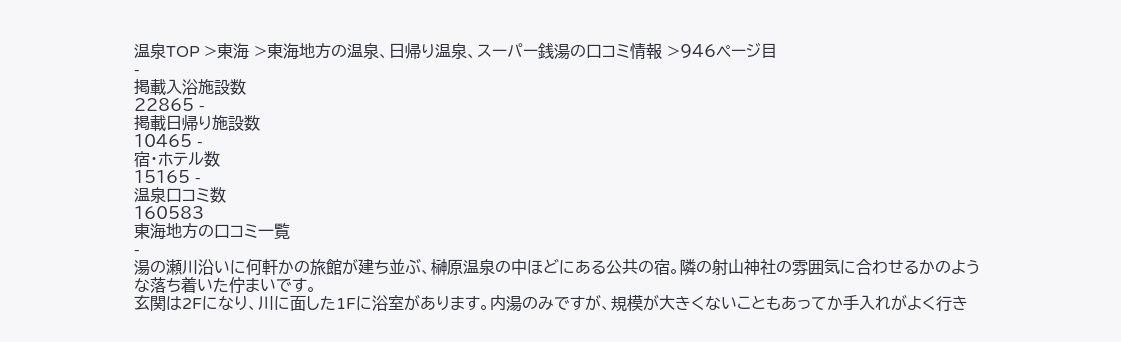温泉TOP >東海 >東海地方の温泉、日帰り温泉、スーパー銭湯の口コミ情報 >946ページ目
-
掲載入浴施設数
22865 -
掲載日帰り施設数
10465 -
宿・ホテル数
15165 -
温泉口コミ数
160583
東海地方の口コミ一覧
-
湯の瀬川沿いに何軒かの旅館が建ち並ぶ、榊原温泉の中ほどにある公共の宿。隣の射山神社の雰囲気に合わせるかのような落ち着いた佇まいです。
玄関は2Fになり、川に面した1Fに浴室があります。内湯のみですが、規模が大きくないこともあってか手入れがよく行き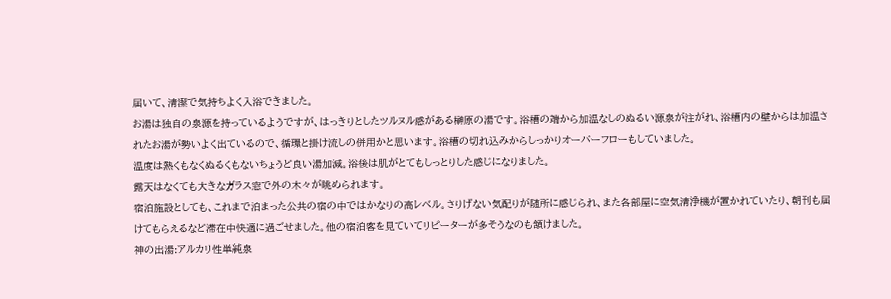届いて、清潔で気持ちよく入浴できました。
お湯は独自の泉源を持っているようですが、はっきりとしたツルヌル感がある榊原の湯です。浴槽の端から加温なしのぬるい源泉が注がれ、浴槽内の壁からは加温されたお湯が勢いよく出ているので、循環と掛け流しの併用かと思います。浴槽の切れ込みからしっかりオーバーフローもしていました。
温度は熱くもなくぬるくもないちょうど良い湯加減。浴後は肌がとてもしっとりした感じになりました。
露天はなくても大きなガラス窓で外の木々が眺められます。
宿泊施設としても、これまで泊まった公共の宿の中ではかなりの高レベル。さりげない気配りが随所に感じられ、また各部屋に空気清浄機が置かれていたり、朝刊も届けてもらえるなど滞在中快適に過ごせました。他の宿泊客を見ていてリピーターが多そうなのも頷けました。
神の出湯:アルカリ性単純泉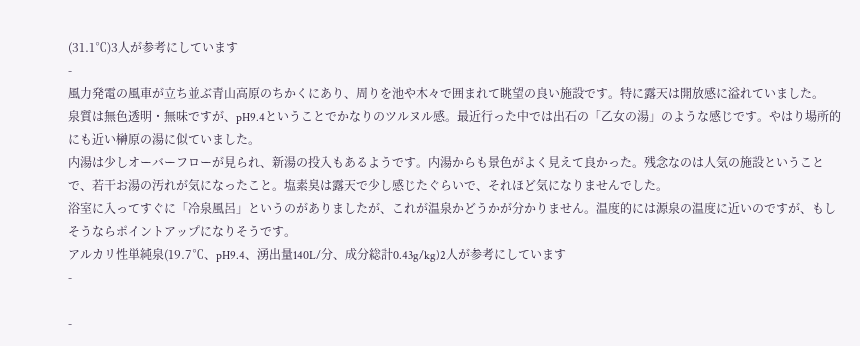(31.1℃)3人が参考にしています
-
風力発電の風車が立ち並ぶ青山高原のちかくにあり、周りを池や木々で囲まれて眺望の良い施設です。特に露天は開放感に溢れていました。
泉質は無色透明・無味ですが、pH9.4ということでかなりのツルヌル感。最近行った中では出石の「乙女の湯」のような感じです。やはり場所的にも近い榊原の湯に似ていました。
内湯は少しオーバーフローが見られ、新湯の投入もあるようです。内湯からも景色がよく見えて良かった。残念なのは人気の施設ということで、若干お湯の汚れが気になったこと。塩素臭は露天で少し感じたぐらいで、それほど気になりませんでした。
浴室に入ってすぐに「冷泉風呂」というのがありましたが、これが温泉かどうかが分かりません。温度的には源泉の温度に近いのですが、もしそうならポイントアップになりそうです。
アルカリ性単純泉(19.7℃、pH9.4、湧出量140L/分、成分総計0.43g/kg)2人が参考にしています
-

-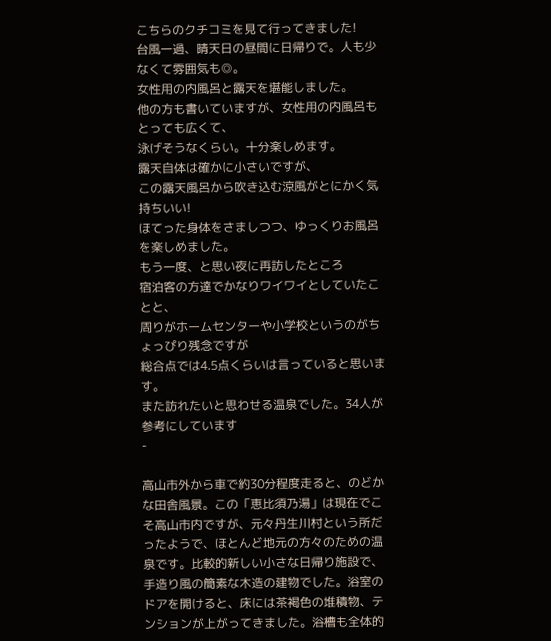こちらのクチコミを見て行ってきました!
台風一過、晴天日の昼間に日帰りで。人も少なくて雰囲気も◎。
女性用の内風呂と露天を堪能しました。
他の方も書いていますが、女性用の内風呂もとっても広くて、
泳げそうなくらい。十分楽しめます。
露天自体は確かに小さいですが、
この露天風呂から吹き込む涼風がとにかく気持ちいい!
ほてった身体をさましつつ、ゆっくりお風呂を楽しめました。
もう一度、と思い夜に再訪したところ
宿泊客の方達でかなりワイワイとしていたことと、
周りがホームセンターや小学校というのがちょっぴり残念ですが
総合点では4.5点くらいは言っていると思います。
また訪れたいと思わせる温泉でした。34人が参考にしています
-

高山市外から車で約30分程度走ると、のどかな田舎風景。この「恵比須乃湯」は現在でこそ高山市内ですが、元々丹生川村という所だったようで、ほとんど地元の方々のための温泉です。比較的新しい小さな日帰り施設で、手造り風の簡素な木造の建物でした。浴室のドアを開けると、床には茶褐色の堆積物、テンションが上がってきました。浴槽も全体的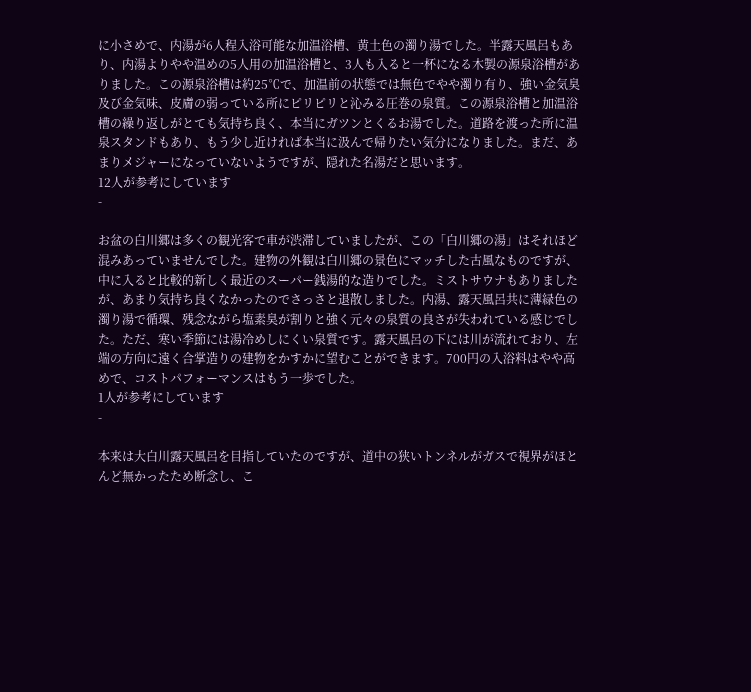に小さめで、内湯が6人程入浴可能な加温浴槽、黄土色の濁り湯でした。半露天風呂もあり、内湯よりやや温めの5人用の加温浴槽と、3人も入ると一杯になる木製の源泉浴槽がありました。この源泉浴槽は約25℃で、加温前の状態では無色でやや濁り有り、強い金気臭及び金気味、皮膚の弱っている所にピリピリと沁みる圧巻の泉質。この源泉浴槽と加温浴槽の繰り返しがとても気持ち良く、本当にガツンとくるお湯でした。道路を渡った所に温泉スタンドもあり、もう少し近ければ本当に汲んで帰りたい気分になりました。まだ、あまりメジャーになっていないようですが、隠れた名湯だと思います。
12人が参考にしています
-

お盆の白川郷は多くの観光客で車が渋滞していましたが、この「白川郷の湯」はそれほど混みあっていませんでした。建物の外観は白川郷の景色にマッチした古風なものですが、中に入ると比較的新しく最近のスーパー銭湯的な造りでした。ミストサウナもありましたが、あまり気持ち良くなかったのでさっさと退散しました。内湯、露天風呂共に薄緑色の濁り湯で循環、残念ながら塩素臭が割りと強く元々の泉質の良さが失われている感じでした。ただ、寒い季節には湯冷めしにくい泉質です。露天風呂の下には川が流れており、左端の方向に遠く合掌造りの建物をかすかに望むことができます。700円の入浴料はやや高めで、コストパフォーマンスはもう一歩でした。
1人が参考にしています
-

本来は大白川露天風呂を目指していたのですが、道中の狭いトンネルがガスで視界がほとんど無かったため断念し、こ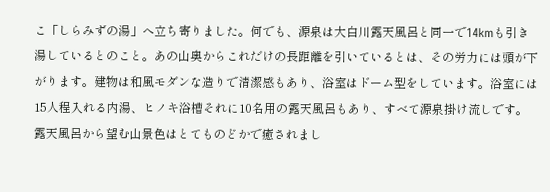こ「しらみずの湯」へ立ち寄りました。何でも、源泉は大白川露天風呂と同一で14kmも引き湯しているとのこと。あの山奥からこれだけの長距離を引いているとは、その労力には頭が下がります。建物は和風モダンな造りで清潔感もあり、浴室はドーム型をしています。浴室には15人程入れる内湯、ヒノキ浴槽それに10名用の露天風呂もあり、すべて源泉掛け流しです。露天風呂から望む山景色はとてものどかで癒されまし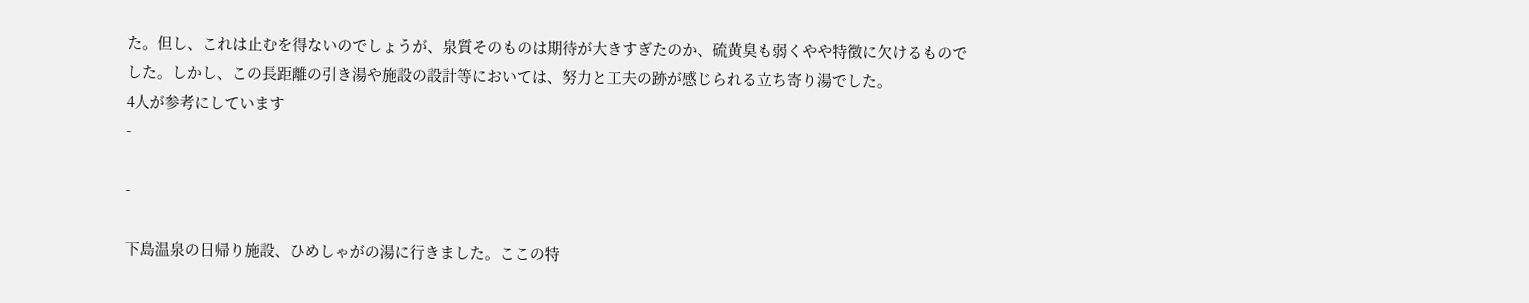た。但し、これは止むを得ないのでしょうが、泉質そのものは期待が大きすぎたのか、硫黄臭も弱くやや特徴に欠けるものでした。しかし、この長距離の引き湯や施設の設計等においては、努力と工夫の跡が感じられる立ち寄り湯でした。
4人が参考にしています
-

-

下島温泉の日帰り施設、ひめしゃがの湯に行きました。ここの特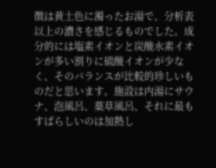徴は黄土色に濁ったお湯で、分析表以上の濃さを感じるものでした。成分的には塩素イオンと炭酸水素イオンが多い割りに硫酸イオンが少なく、そのバランスが比較的珍しいものだと思います。施設は内湯にサウナ、泡風呂、薬草風呂、それに最もすばらしいのは加熱し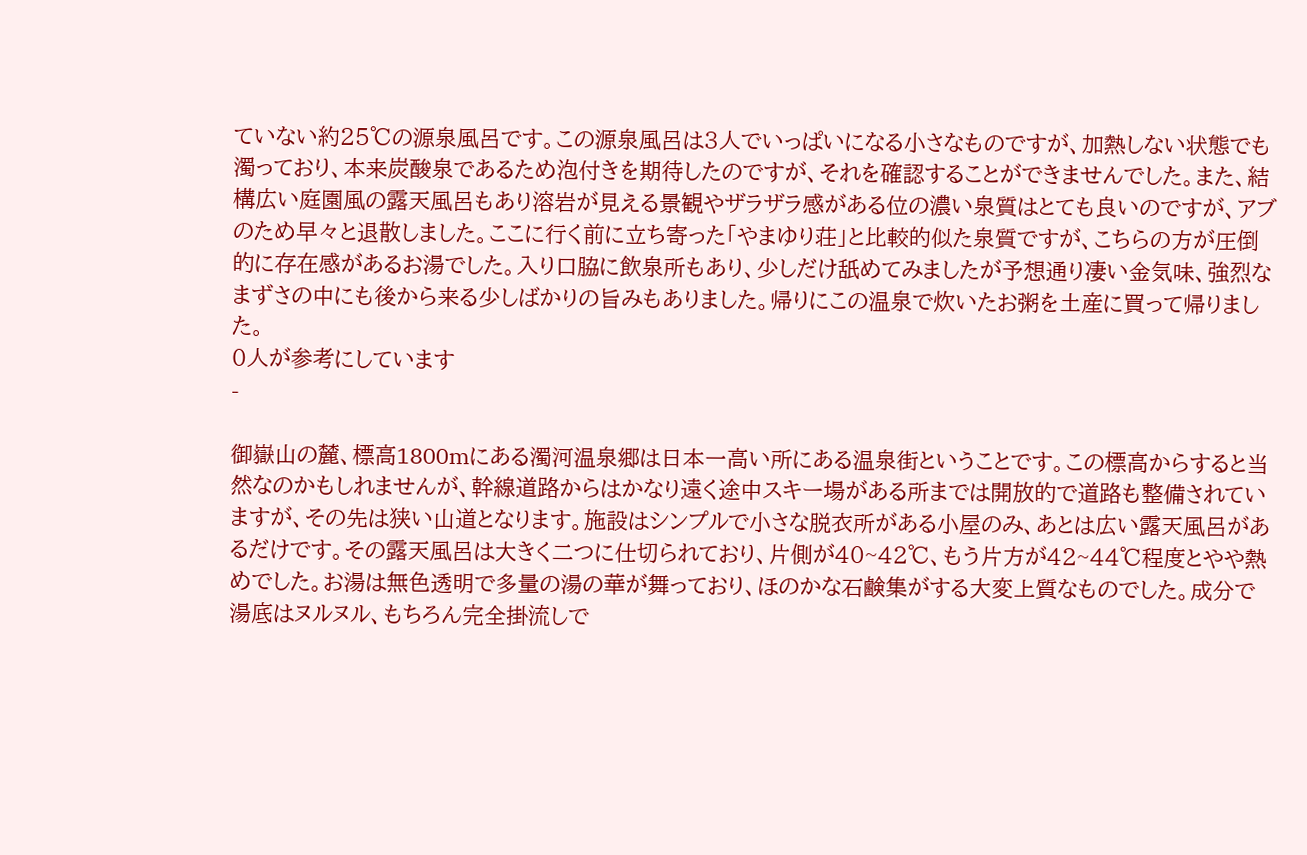ていない約25℃の源泉風呂です。この源泉風呂は3人でいっぱいになる小さなものですが、加熱しない状態でも濁っており、本来炭酸泉であるため泡付きを期待したのですが、それを確認することができませんでした。また、結構広い庭園風の露天風呂もあり溶岩が見える景観やザラザラ感がある位の濃い泉質はとても良いのですが、アブのため早々と退散しました。ここに行く前に立ち寄った「やまゆり荘」と比較的似た泉質ですが、こちらの方が圧倒的に存在感があるお湯でした。入り口脇に飲泉所もあり、少しだけ舐めてみましたが予想通り凄い金気味、強烈なまずさの中にも後から来る少しばかりの旨みもありました。帰りにこの温泉で炊いたお粥を土産に買って帰りました。
0人が参考にしています
-

御嶽山の麓、標高1800mにある濁河温泉郷は日本一高い所にある温泉街ということです。この標高からすると当然なのかもしれませんが、幹線道路からはかなり遠く途中スキー場がある所までは開放的で道路も整備されていますが、その先は狭い山道となります。施設はシンプルで小さな脱衣所がある小屋のみ、あとは広い露天風呂があるだけです。その露天風呂は大きく二つに仕切られており、片側が40~42℃、もう片方が42~44℃程度とやや熱めでした。お湯は無色透明で多量の湯の華が舞っており、ほのかな石鹸集がする大変上質なものでした。成分で湯底はヌルヌル、もちろん完全掛流しで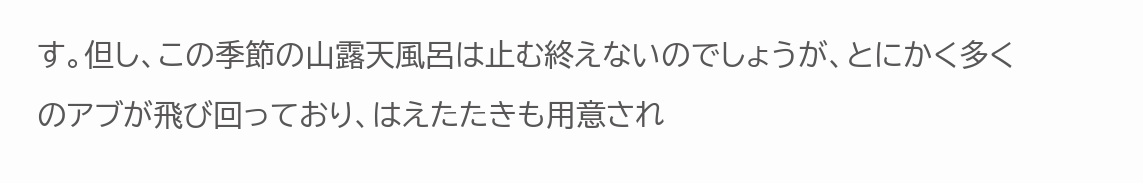す。但し、この季節の山露天風呂は止む終えないのでしょうが、とにかく多くのアブが飛び回っており、はえたたきも用意され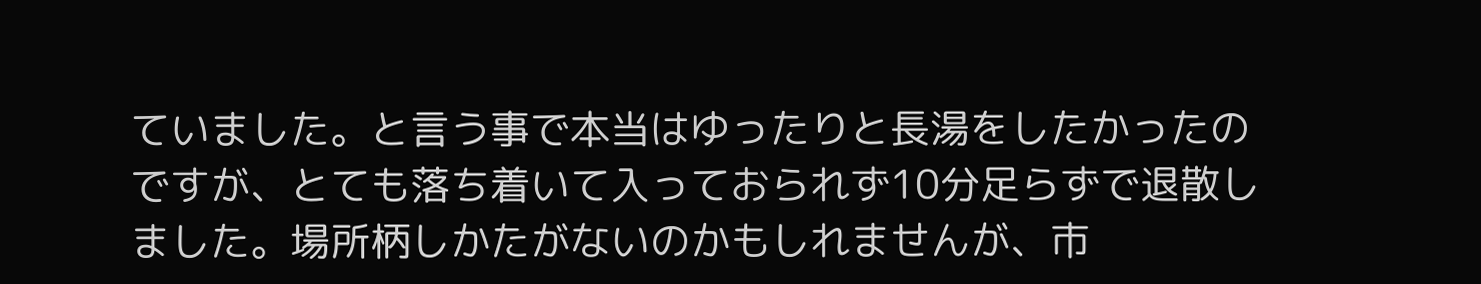ていました。と言う事で本当はゆったりと長湯をしたかったのですが、とても落ち着いて入っておられず10分足らずで退散しました。場所柄しかたがないのかもしれませんが、市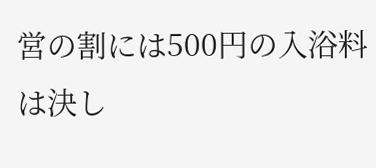営の割には500円の入浴料は決し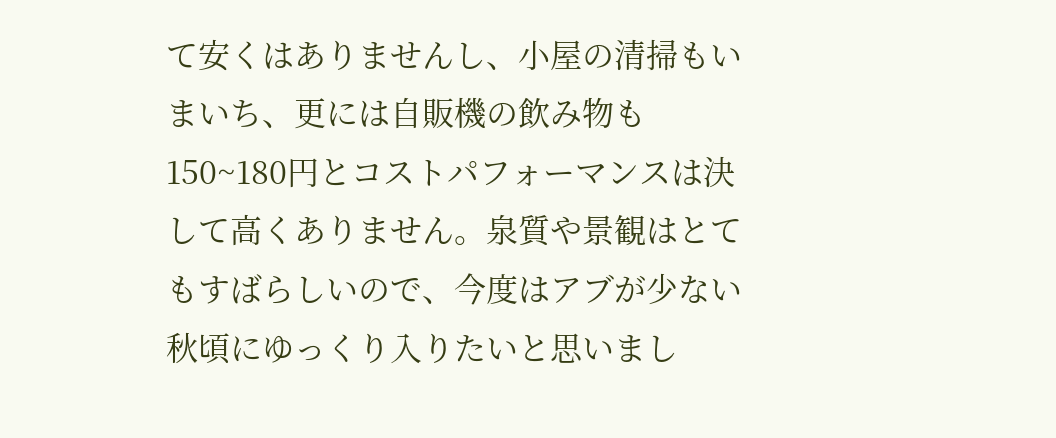て安くはありませんし、小屋の清掃もいまいち、更には自販機の飲み物も150~180円とコストパフォーマンスは決して高くありません。泉質や景観はとてもすばらしいので、今度はアブが少ない秋頃にゆっくり入りたいと思いまし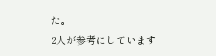た。
2人が参考にしています